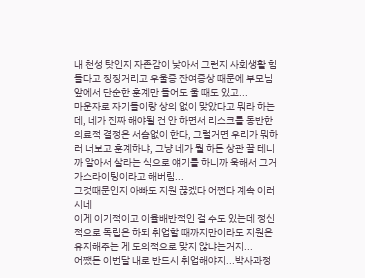내 천성 탓인지 자존감이 낮아서 그런지 사회생활 힘들다고 징징거리고 우울증 잔여증상 때문에 부모님 앞에서 단순한 훈계만 들어도 울 때도 있고...
마운자로 자기들이랑 상의 없이 맞았다고 뭐라 하는데, 네가 진짜 해야될 건 안 하면서 리스크를 동반한 의료적 결정은 서슴없이 한다, 그럴거면 우리가 뭐하러 너보고 훈계하냐, 그냥 네가 뭘 하든 상관 끌 테니까 알아서 살라는 식으로 얘기를 하니까 욱해서 그거 가스라이팅이라고 해버림...
그것때문인지 아빠도 지원 끊겠다 어쩐다 계속 이러시네
이게 이기적이고 이율배반적인 걸 수도 있는데 정신적으로 독립은 하되 취업할 때까지만이라도 지원은 유지해주는 게 도의적으로 맞지 않냐는거지...
어쨌든 이번달 내로 반드시 취업해야지...박사과정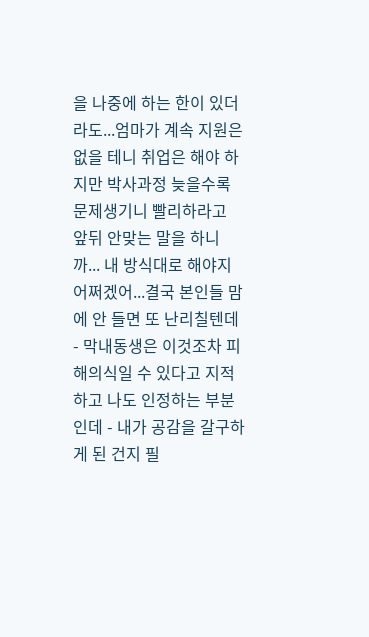을 나중에 하는 한이 있더라도...엄마가 계속 지원은 없을 테니 취업은 해야 하지만 박사과정 늦을수록 문제생기니 빨리하라고 앞뒤 안맞는 말을 하니까... 내 방식대로 해야지 어쩌겠어...결국 본인들 맘에 안 들면 또 난리칠텐데 - 막내동생은 이것조차 피해의식일 수 있다고 지적하고 나도 인정하는 부분인데 - 내가 공감을 갈구하게 된 건지 필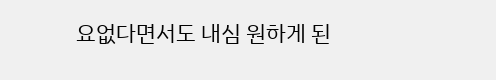요없다면서도 내심 원하게 된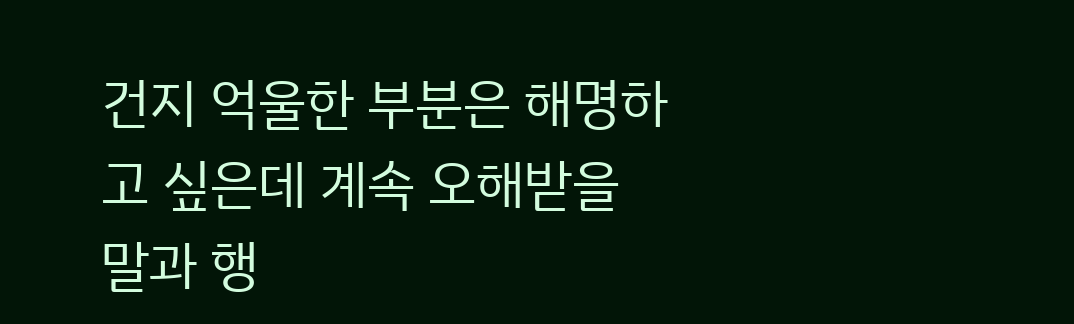건지 억울한 부분은 해명하고 싶은데 계속 오해받을 말과 행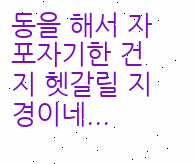동을 해서 자포자기한 건지 헷갈릴 지경이네...